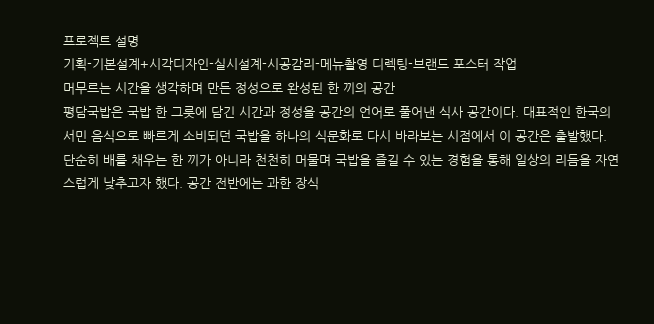프로젝트 설명
기획-기본설계+시각디자인-실시설계-시공감리-메뉴촬영 디렉팅-브랜드 포스터 작업
머무르는 시간을 생각하며 만든 정성으로 완성된 한 끼의 공간
평담국밥은 국밥 한 그릇에 담긴 시간과 정성을 공간의 언어로 풀어낸 식사 공간이다. 대표적인 한국의 서민 음식으로 빠르게 소비되던 국밥을 하나의 식문화로 다시 바라보는 시점에서 이 공간은 출발했다.
단순히 배를 채우는 한 끼가 아니라 천천히 머물며 국밥을 즐길 수 있는 경험을 통해 일상의 리듬을 자연스럽게 낮추고자 했다. 공간 전반에는 과한 장식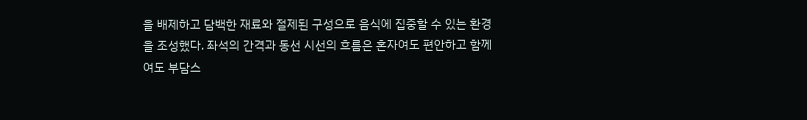을 배제하고 담백한 재료와 절제된 구성으로 음식에 집중할 수 있는 환경을 조성했다. 좌석의 간격과 동선 시선의 흐름은 혼자여도 편안하고 함께여도 부담스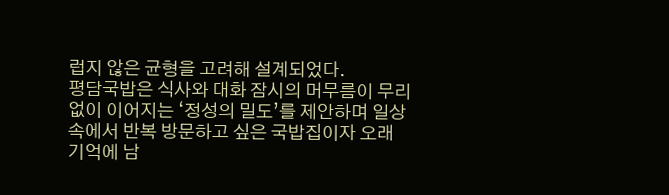럽지 않은 균형을 고려해 설계되었다.
평담국밥은 식사와 대화 잠시의 머무름이 무리 없이 이어지는 ‘정성의 밀도’를 제안하며 일상 속에서 반복 방문하고 싶은 국밥집이자 오래 기억에 남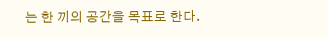는 한 끼의 공간을 목표로 한다.